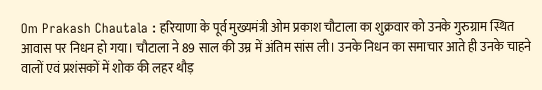Om Prakash Chautala : हरियाणा के पूर्व मुख्यमंत्री ओम प्रकाश चौटाला का शुक्रवार को उनके गुरुग्राम स्थित आवास पर निधन हो गया। चौटाला ने 89 साल की उम्र में अंतिम सांस ली। उनके निधन का समाचार आते ही उनके चाहने वालों एवं प्रशंसकों में शोक की लहर थौड़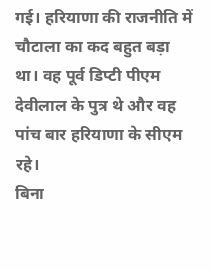गई। हरियाणा की राजनीति में चौटाला का कद बहुत बड़ा था। वह पूर्व डिप्टी पीएम देवीलाल के पुत्र थे और वह पांच बार हरियाणा के सीएम रहे।
बिना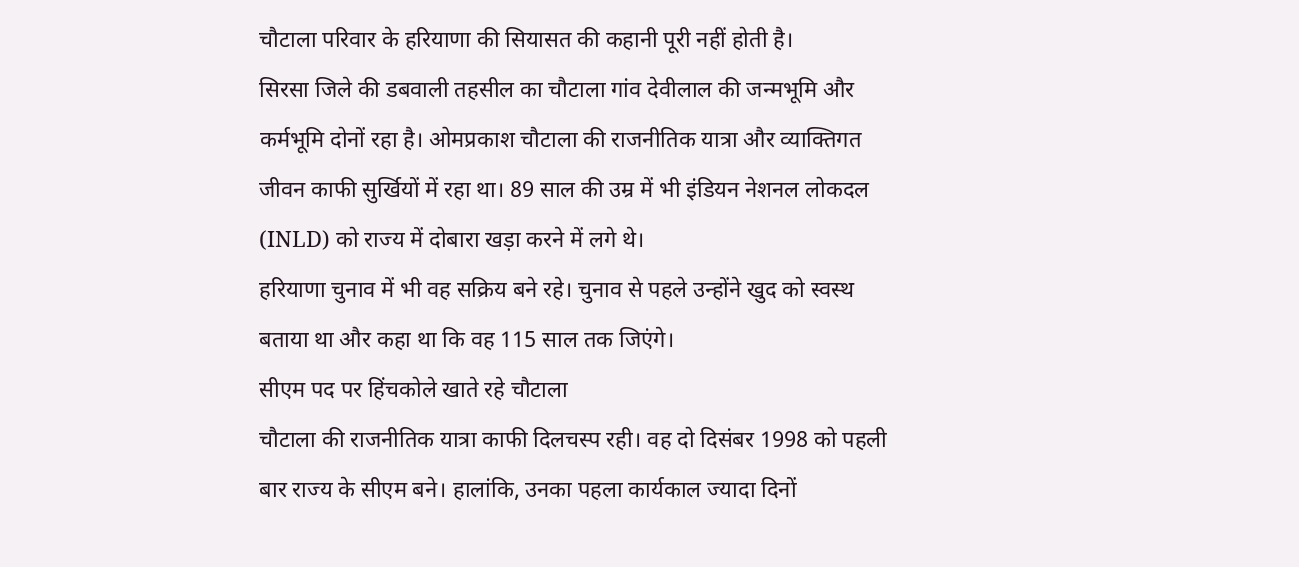चौटाला परिवार के हरियाणा की सियासत की कहानी पूरी नहीं होती है।
सिरसा जिले की डबवाली तहसील का चौटाला गांव देवीलाल की जन्मभूमि और कर्मभूमि दोनों रहा है। ओमप्रकाश चौटाला की राजनीतिक यात्रा और व्याक्तिगत जीवन काफी सुर्खियों में रहा था। 89 साल की उम्र में भी इंडियन नेशनल लोकदल (INLD) को राज्य में दोबारा खड़ा करने में लगे थे।
हरियाणा चुनाव में भी वह सक्रिय बने रहे। चुनाव से पहले उन्होंने खुद को स्वस्थ बताया था और कहा था कि वह 115 साल तक जिएंगे।
सीएम पद पर हिंचकोले खाते रहे चौटाला
चौटाला की राजनीतिक यात्रा काफी दिलचस्प रही। वह दो दिसंबर 1998 को पहली बार राज्य के सीएम बने। हालांकि, उनका पहला कार्यकाल ज्यादा दिनों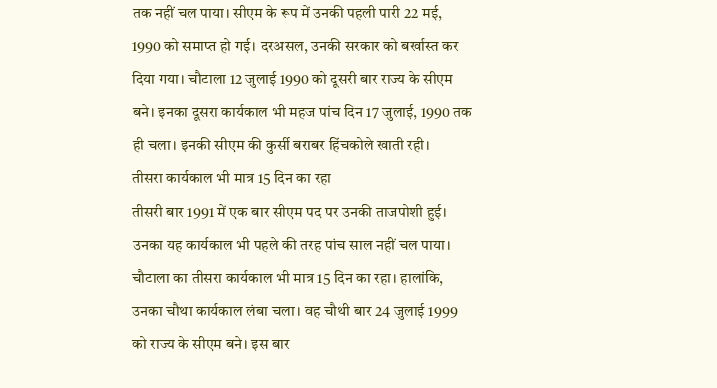तक नहीं चल पाया। सीएम के रूप में उनकी पहली पारी 22 मई, 1990 को समाप्त हो गई। दरअसल, उनकी सरकार को बर्खास्त कर दिया गया। चौटाला 12 जुलाई 1990 को दूसरी बार राज्य के सीएम बने। इनका दूसरा कार्यकाल भी महज पांच दिन 17 जुलाई, 1990 तक ही चला। इनकी सीएम की कुर्सी बराबर हिंचकोले खाती रही।
तीसरा कार्यकाल भी मात्र 15 दिन का रहा
तीसरी बार 1991 में एक बार सीएम पद पर उनकी ताजपोशी हुई। उनका यह कार्यकाल भी पहले की तरह पांच साल नहीं चल पाया। चौटाला का तीसरा कार्यकाल भी मात्र 15 दिन का रहा। हालांकि, उनका चौथा कार्यकाल लंबा चला। वह चौथी बार 24 जुलाई 1999 को राज्य के सीएम बने। इस बार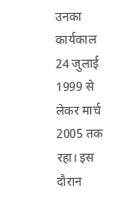उनका कार्यकाल 24 जुलाई 1999 से लेकर मार्च 2005 तक रहा। इस दौरान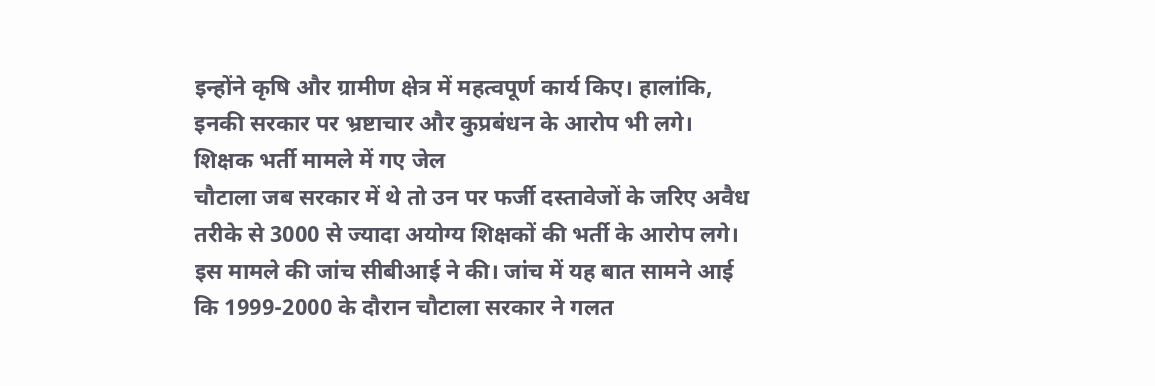इन्होंने कृषि और ग्रामीण क्षेत्र में महत्वपूर्ण कार्य किए। हालांकि, इनकी सरकार पर भ्रष्टाचार और कुप्रबंधन के आरोप भी लगे।
शिक्षक भर्ती मामले में गए जेल
चौटाला जब सरकार में थे तो उन पर फर्जी दस्तावेजों के जरिए अवैध तरीके से 3000 से ज्यादा अयोग्य शिक्षकों की भर्ती के आरोप लगे। इस मामले की जांच सीबीआई ने की। जांच में यह बात सामने आई कि 1999-2000 के दौरान चौटाला सरकार ने गलत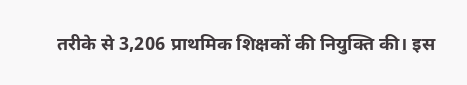तरीके से 3,206 प्राथमिक शिक्षकों की नियुक्ति की। इस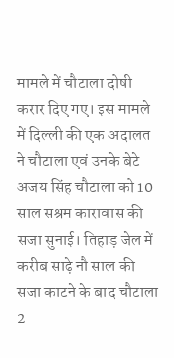मामले में चौटाला दोषी करार दिए गए। इस मामले में दिल्ली की एक अदालत ने चौटाला एवं उनके बेटे अजय सिंह चौटाला को 10 साल सश्रम कारावास की सजा सुनाई। तिहाड़ जेल में करीब साढ़े नौ साल की सजा काटने के बाद चौटाला 2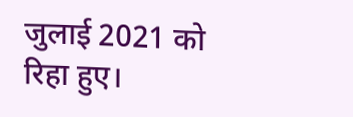जुलाई 2021 को रिहा हुए।